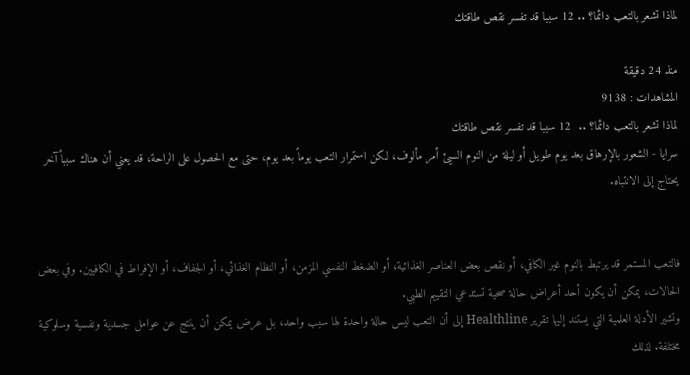لماذا تشعر بالتعب دائما؟ .. 12 سببا قد تفسر نقص طاقتك

منذ 24 دقيقة
المشاهدات : 9138
لماذا تشعر بالتعب دائما؟ ..  12 سببا قد تفسر نقص طاقتك
سرايا - الشعور بالإرهاق بعد يوم طويل أو ليلة من النوم السيئ أمر مألوف، لكن استمرار التعب يوماً بعد يوم، حتى مع الحصول على الراحة، قد يعني أن هناك سبباً آخر يحتاج إلى الانتباه.


فالتعب المستمر قد يرتبط بالنوم غير الكافي، أو نقص بعض العناصر الغذائية، أو الضغط النفسي المزمن، أو النظام الغذائي، أو الجفاف، أو الإفراط في الكافيين. وفي بعض الحالات، يمكن أن يكون أحد أعراض حالة صحية تستدعي التقييم الطبي.
وتشير الأدلة العلمية التي يستند إليها تقرير Healthline إلى أن التعب ليس حالة واحدة لها سبب واحد، بل عرض يمكن أن ينتج عن عوامل جسدية ونفسية وسلوكية مختلفة. لذلك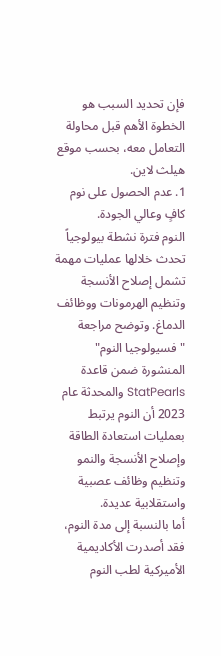فإن تحديد السبب هو الخطوة الأهم قبل محاولة التعامل معه، بحسب موقع هيلث لاين.
1. عدم الحصول على نوم كافٍ وعالي الجودة.
النوم فترة نشطة بيولوجياً تحدث خلالها عمليات مهمة تشمل إصلاح الأنسجة وتنظيم الهرمونات ووظائف الدماغ. وتوضح مراجعة "فسيولوجيا النوم" المنشورة ضمن قاعدة StatPearls والمحدثة عام 2023 أن النوم يرتبط بعمليات استعادة الطاقة وإصلاح الأنسجة والنمو وتنظيم وظائف عصبية واستقلابية عديدة.
أما بالنسبة إلى مدة النوم، فقد أصدرت الأكاديمية الأميركية لطب النوم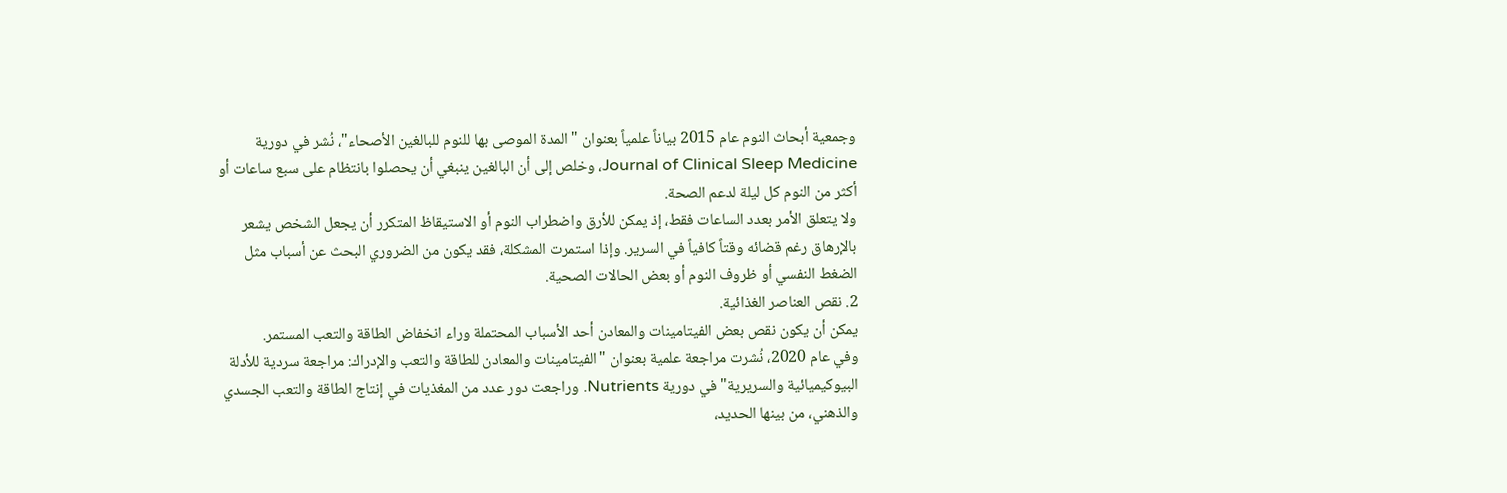وجمعية أبحاث النوم عام 2015 بياناً علمياً بعنوان "المدة الموصى بها للنوم للبالغين الأصحاء"، نُشر في دورية Journal of Clinical Sleep Medicine، وخلص إلى أن البالغين ينبغي أن يحصلوا بانتظام على سبع ساعات أو أكثر من النوم كل ليلة لدعم الصحة.
ولا يتعلق الأمر بعدد الساعات فقط، إذ يمكن للأرق واضطراب النوم أو الاستيقاظ المتكرر أن يجعل الشخص يشعر بالإرهاق رغم قضائه وقتاً كافياً في السرير. وإذا استمرت المشكلة، فقد يكون من الضروري البحث عن أسباب مثل الضغط النفسي أو ظروف النوم أو بعض الحالات الصحية.
2. نقص العناصر الغذائية.
يمكن أن يكون نقص بعض الفيتامينات والمعادن أحد الأسباب المحتملة وراء انخفاض الطاقة والتعب المستمر.
وفي عام 2020، نُشرت مراجعة علمية بعنوان "الفيتامينات والمعادن للطاقة والتعب والإدراك: مراجعة سردية للأدلة البيوكيميائية والسريرية" في دورية Nutrients. وراجعت دور عدد من المغذيات في إنتاج الطاقة والتعب الجسدي والذهني، من بينها الحديد،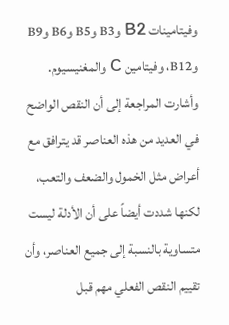وفيتامينات B2 وB3 وB5 وB6 وB9 وB12، وفيتامين C والمغنيسيوم.
وأشارت المراجعة إلى أن النقص الواضح في العديد من هذه العناصر قد يترافق مع أعراض مثل الخمول والضعف والتعب، لكنها شددت أيضاً على أن الأدلة ليست متساوية بالنسبة إلى جميع العناصر، وأن تقييم النقص الفعلي مهم قبل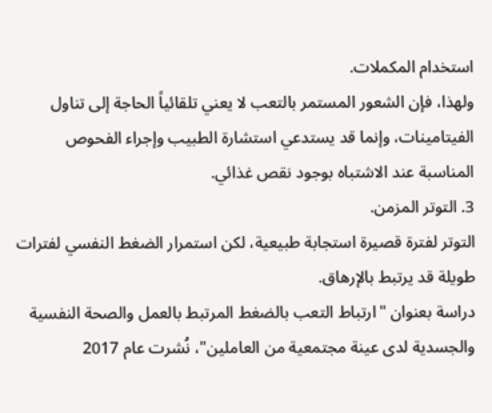استخدام المكملات.
ولهذا، فإن الشعور المستمر بالتعب لا يعني تلقائياً الحاجة إلى تناول الفيتامينات، وإنما قد يستدعي استشارة الطبيب وإجراء الفحوص المناسبة عند الاشتباه بوجود نقص غذائي.
3. التوتر المزمن.
التوتر لفترة قصيرة استجابة طبيعية، لكن استمرار الضغط النفسي لفترات طويلة قد يرتبط بالإرهاق.
دراسة بعنوان "ارتباط التعب بالضغط المرتبط بالعمل والصحة النفسية والجسدية لدى عينة مجتمعية من العاملين"، نُشرت عام 2017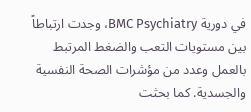في دورية BMC Psychiatry، وجدت ارتباطاً بين مستويات التعب والضغط المرتبط بالعمل وعدد من مؤشرات الصحة النفسية والجسدية. كما بحثت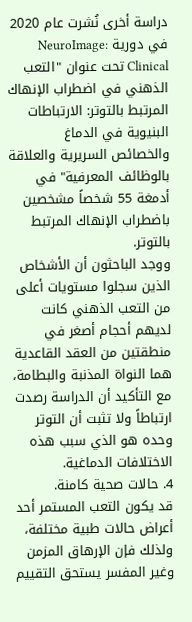دراسة أخرى نُشرت عام 2020 في دورية NeuroImage: Clinical تحت عنوان "التعب الذهني في اضطراب الإنهاك المرتبط بالتوتر: الارتباطات البنيوية في الدماغ والخصائص السريرية والعلاقة بالوظائف المعرفية" في أدمغة 55 شخصاً مشخصين باضطراب الإنهاك المرتبط بالتوتر.
ووجد الباحثون أن الأشخاص الذين سجلوا مستويات أعلى من التعب الذهني كانت لديهم أحجام أصغر في منطقتين من العقد القاعدية هما النواة المذنبة والبطامة، مع التأكيد أن الدراسة رصدت ارتباطاً ولا تثبت أن التوتر وحده هو الذي سبب هذه الاختلافات الدماغية.
4. حالات صحية كامنة.
قد يكون التعب المستمر أحد أعراض حالات طبية مختلفة، ولذلك فإن الإرهاق المزمن وغير المفسر يستحق التقييم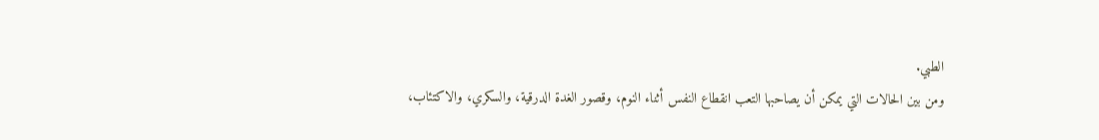الطبي.
ومن بين الحالات التي يمكن أن يصاحبها التعب انقطاع النفس أثناء النوم، وقصور الغدة الدرقية، والسكري، والاكتئاب،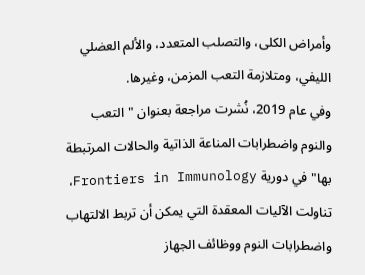وأمراض الكلى، والتصلب المتعدد، والألم العضلي الليفي، ومتلازمة التعب المزمن، وغيرها.
وفي عام 2019، نُشرت مراجعة بعنوان "التعب والنوم واضطرابات المناعة الذاتية والحالات المرتبطة بها" في دورية Frontiers in Immunology، تناولت الآليات المعقدة التي يمكن أن تربط الالتهاب واضطرابات النوم ووظائف الجهاز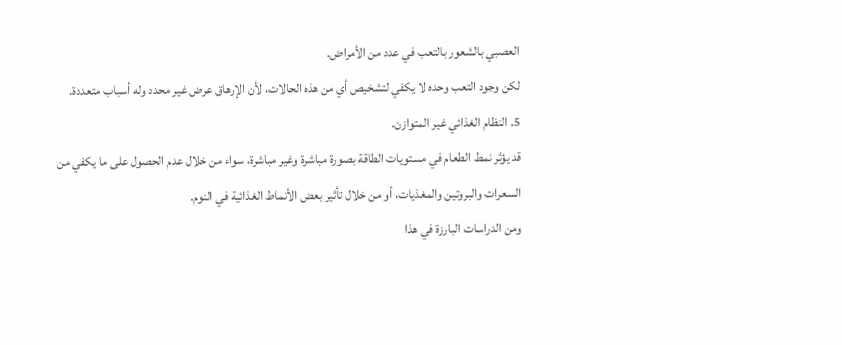العصبي بالشعور بالتعب في عدد من الأمراض.
لكن وجود التعب وحده لا يكفي لتشخيص أي من هذه الحالات، لأن الإرهاق عرض غير محدد وله أسباب متعددة.
5. النظام الغذائي غير المتوازن.
قد يؤثر نمط الطعام في مستويات الطاقة بصورة مباشرة وغير مباشرة، سواء من خلال عدم الحصول على ما يكفي من السعرات والبروتين والمغذيات، أو من خلال تأثير بعض الأنماط الغذائية في النوم.
ومن الدراسات البارزة في هذا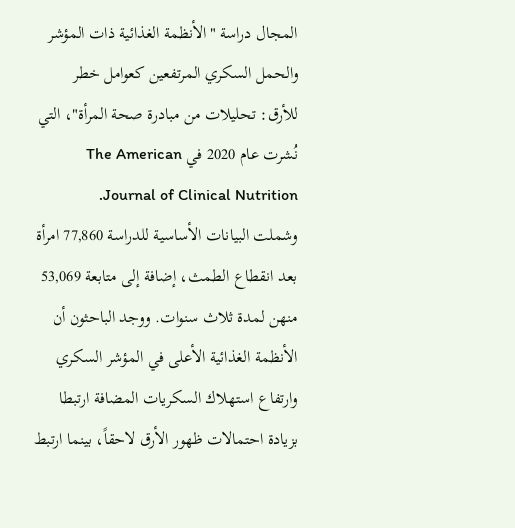المجال دراسة "الأنظمة الغذائية ذات المؤشر والحمل السكري المرتفعين كعوامل خطر للأرق: تحليلات من مبادرة صحة المرأة"، التي نُشرت عام 2020 في The American Journal of Clinical Nutrition.
وشملت البيانات الأساسية للدراسة 77,860 امرأة بعد انقطاع الطمث، إضافة إلى متابعة 53,069 منهن لمدة ثلاث سنوات. ووجد الباحثون أن الأنظمة الغذائية الأعلى في المؤشر السكري وارتفاع استهلاك السكريات المضافة ارتبطا بزيادة احتمالات ظهور الأرق لاحقاً، بينما ارتبط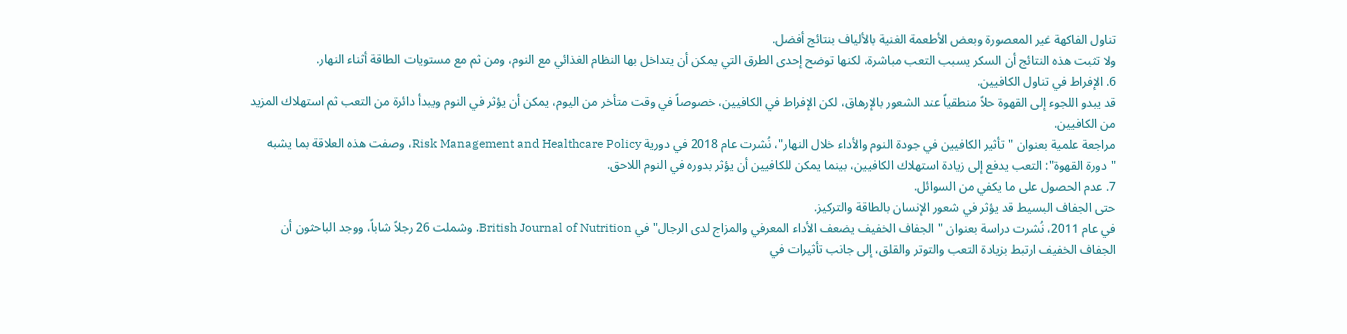تناول الفاكهة غير المعصورة وبعض الأطعمة الغنية بالألياف بنتائج أفضل.
ولا تثبت هذه النتائج أن السكر يسبب التعب مباشرة، لكنها توضح إحدى الطرق التي يمكن أن يتداخل بها النظام الغذائي مع النوم، ومن ثم مع مستويات الطاقة أثناء النهار.
6. الإفراط في تناول الكافيين.
قد يبدو اللجوء إلى القهوة حلاً منطقياً عند الشعور بالإرهاق، لكن الإفراط في الكافيين، خصوصاً في وقت متأخر من اليوم، يمكن أن يؤثر في النوم ويبدأ دائرة من التعب ثم استهلاك المزيد من الكافيين.
مراجعة علمية بعنوان "تأثير الكافيين في جودة النوم والأداء خلال النهار"، نُشرت عام 2018 في دورية Risk Management and Healthcare Policy، وصفت هذه العلاقة بما يشبه "دورة القهوة": التعب يدفع إلى زيادة استهلاك الكافيين، بينما يمكن للكافيين أن يؤثر بدوره في النوم اللاحق.
7. عدم الحصول على ما يكفي من السوائل.
حتى الجفاف البسيط قد يؤثر في شعور الإنسان بالطاقة والتركيز.
في عام 2011، نُشرت دراسة بعنوان "الجفاف الخفيف يضعف الأداء المعرفي والمزاج لدى الرجال" في British Journal of Nutrition. وشملت 26 رجلاً شاباً، ووجد الباحثون أن الجفاف الخفيف ارتبط بزيادة التعب والتوتر والقلق، إلى جانب تأثيرات في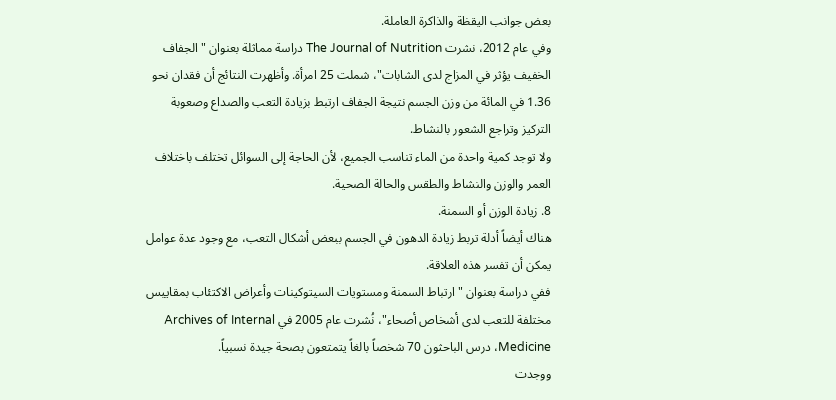بعض جوانب اليقظة والذاكرة العاملة.
وفي عام 2012، نشرت The Journal of Nutrition دراسة مماثلة بعنوان "الجفاف الخفيف يؤثر في المزاج لدى الشابات"، شملت 25 امرأة. وأظهرت النتائج أن فقدان نحو 1.36 في المائة من وزن الجسم نتيجة الجفاف ارتبط بزيادة التعب والصداع وصعوبة التركيز وتراجع الشعور بالنشاط.
ولا توجد كمية واحدة من الماء تناسب الجميع، لأن الحاجة إلى السوائل تختلف باختلاف العمر والوزن والنشاط والطقس والحالة الصحية.
8. زيادة الوزن أو السمنة.
هناك أيضاً أدلة تربط زيادة الدهون في الجسم ببعض أشكال التعب، مع وجود عدة عوامل يمكن أن تفسر هذه العلاقة.
ففي دراسة بعنوان "ارتباط السمنة ومستويات السيتوكينات وأعراض الاكتئاب بمقاييس مختلفة للتعب لدى أشخاص أصحاء"، نُشرت عام 2005 في Archives of Internal Medicine، درس الباحثون 70 شخصاً بالغاً يتمتعون بصحة جيدة نسبياً.
ووجدت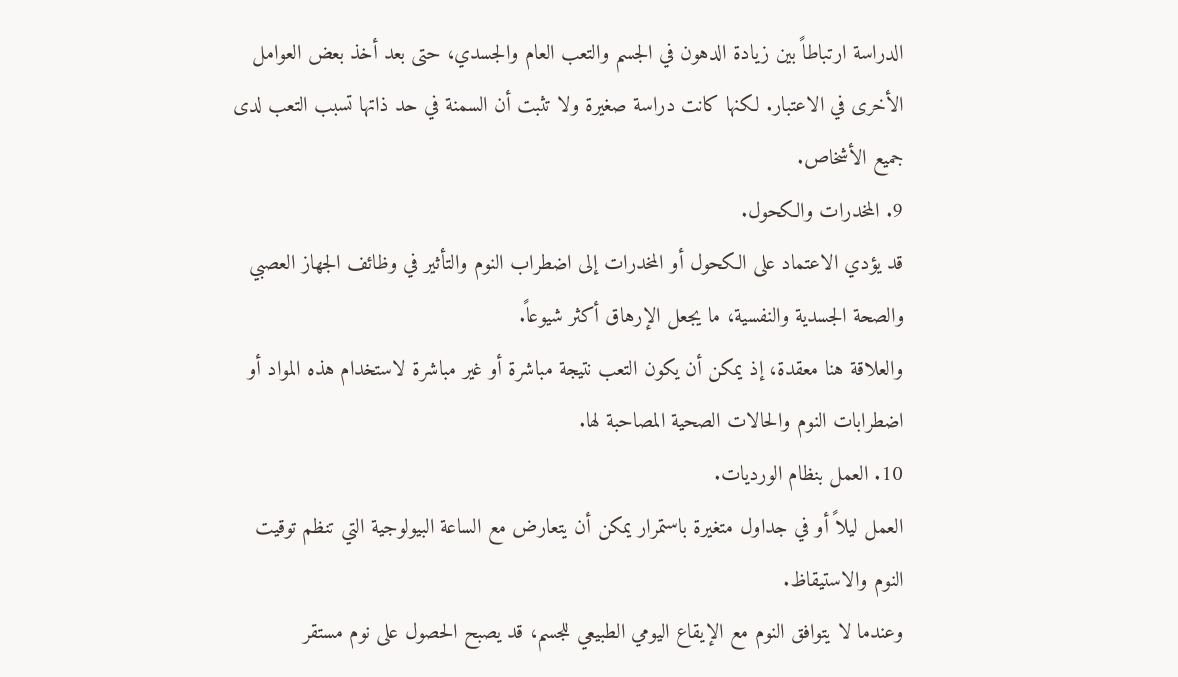الدراسة ارتباطاً بين زيادة الدهون في الجسم والتعب العام والجسدي، حتى بعد أخذ بعض العوامل الأخرى في الاعتبار. لكنها كانت دراسة صغيرة ولا تثبت أن السمنة في حد ذاتها تسبب التعب لدى جميع الأشخاص.
9. المخدرات والكحول.
قد يؤدي الاعتماد على الكحول أو المخدرات إلى اضطراب النوم والتأثير في وظائف الجهاز العصبي والصحة الجسدية والنفسية، ما يجعل الإرهاق أكثر شيوعاً.
والعلاقة هنا معقدة، إذ يمكن أن يكون التعب نتيجة مباشرة أو غير مباشرة لاستخدام هذه المواد أو اضطرابات النوم والحالات الصحية المصاحبة لها.
10. العمل بنظام الورديات.
العمل ليلاً أو في جداول متغيرة باستمرار يمكن أن يتعارض مع الساعة البيولوجية التي تنظم توقيت النوم والاستيقاظ.
وعندما لا يتوافق النوم مع الإيقاع اليومي الطبيعي للجسم، قد يصبح الحصول على نوم مستقر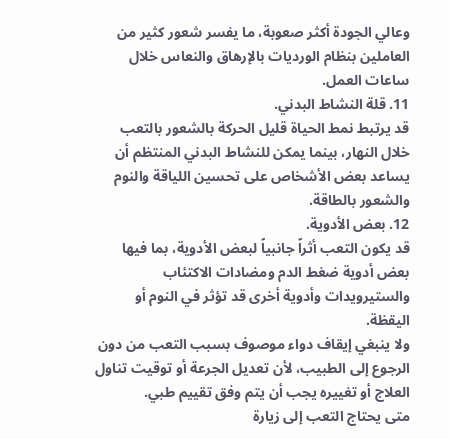وعالي الجودة أكثر صعوبة، ما يفسر شعور كثير من العاملين بنظام الورديات بالإرهاق والنعاس خلال ساعات العمل.
11. قلة النشاط البدني.
قد يرتبط نمط الحياة قليل الحركة بالشعور بالتعب خلال النهار، بينما يمكن للنشاط البدني المنتظم أن يساعد بعض الأشخاص على تحسين اللياقة والنوم والشعور بالطاقة.
12. بعض الأدوية.
قد يكون التعب أثراً جانبياً لبعض الأدوية، بما فيها بعض أدوية ضغط الدم ومضادات الاكتئاب والستيرويدات وأدوية أخرى قد تؤثر في النوم أو اليقظة.
ولا ينبغي إيقاف دواء موصوف بسبب التعب من دون الرجوع إلى الطبيب، لأن تعديل الجرعة أو توقيت تناول العلاج أو تغييره يجب أن يتم وفق تقييم طبي.
متى يحتاج التعب إلى زيارة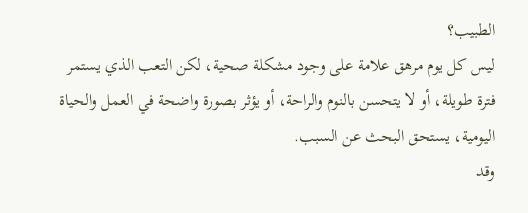الطبيب؟
ليس كل يوم مرهق علامة على وجود مشكلة صحية، لكن التعب الذي يستمر فترة طويلة، أو لا يتحسن بالنوم والراحة، أو يؤثر بصورة واضحة في العمل والحياة اليومية، يستحق البحث عن السبب.
وقد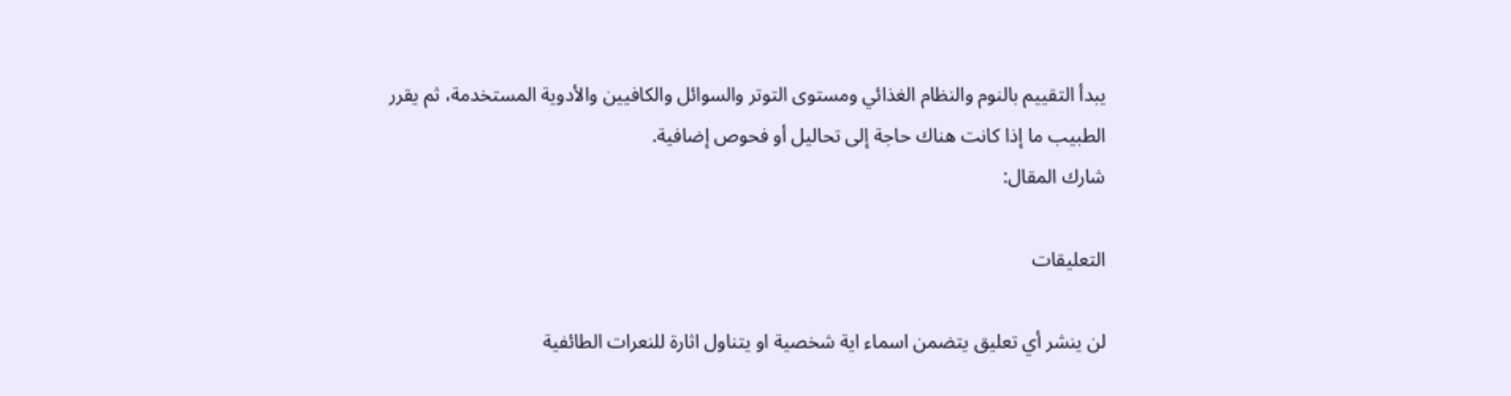يبدأ التقييم بالنوم والنظام الغذائي ومستوى التوتر والسوائل والكافيين والأدوية المستخدمة، ثم يقرر الطبيب ما إذا كانت هناك حاجة إلى تحاليل أو فحوص إضافية.
شارك المقال:

التعليقات

لن ينشر أي تعليق يتضمن اسماء اية شخصية او يتناول اثارة للنعرات الطائفية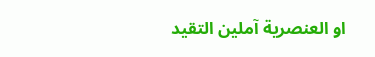او العنصرية آملين التقيد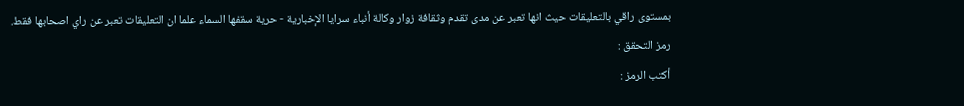بمستوى راقي بالتعليقات حيث انها تعبر عن مدى تقدم وثقافة زوار وكالة أنباء سرايا الإخبارية - حرية سقفها السماء علما ان التعليقات تعبر عن راي اصحابها فقط.
رمز التحقق :
أكتب الرمز :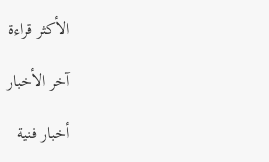الأكثر قراءة

آخر الأخبار

أخبار فنية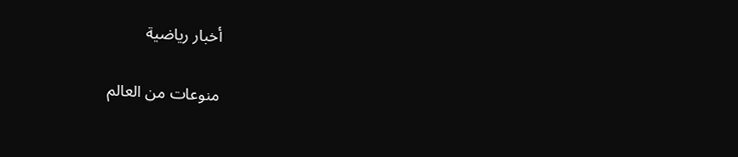أخبار رياضية

منوعات من العالم